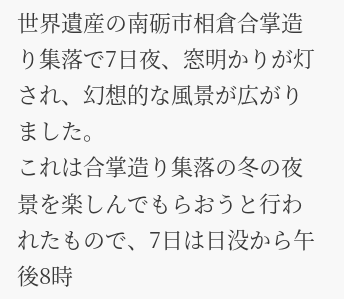世界遺産の南砺市相倉合掌造り集落で7日夜、窓明かりが灯され、幻想的な風景が広がりました。
これは合掌造り集落の冬の夜景を楽しんでもらおうと行われたもので、7日は日没から午後8時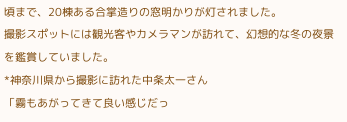頃まで、20棟ある合掌造りの窓明かりが灯されました。
撮影スポットには観光客やカメラマンが訪れて、幻想的な冬の夜景を鑑賞していました。
*神奈川県から撮影に訪れた中条太一さん
「霧もあがってきて良い感じだっ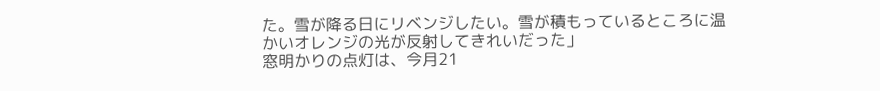た。雪が降る日にリベンジしたい。雪が積もっているところに温かいオレンジの光が反射してきれいだった」
窓明かりの点灯は、今月21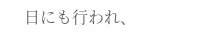日にも行われ、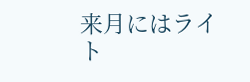来月にはライト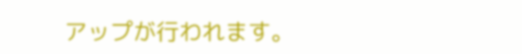アップが行われます。